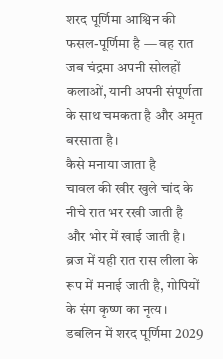शरद पूर्णिमा आश्विन की फसल-पूर्णिमा है — वह रात जब चंद्रमा अपनी सोलहों कलाओं, यानी अपनी संपूर्णता के साथ चमकता है और अमृत बरसाता है।
कैसे मनाया जाता है
चावल की खीर खुले चांद के नीचे रात भर रखी जाती है और भोर में खाई जाती है। ब्रज में यही रात रास लीला के रूप में मनाई जाती है, गोपियों के संग कृष्ण का नृत्य।
डबलिन में शरद पूर्णिमा 2029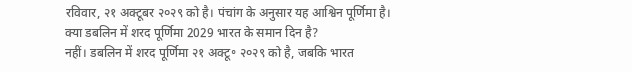रविवार, २१ अक्टूबर २०२९ को है। पंचांग के अनुसार यह आश्विन पूर्णिमा है।
क्या डबलिन में शरद पूर्णिमा 2029 भारत के समान दिन है?
नहीं। डबलिन में शरद पूर्णिमा २१ अक्टू॰ २०२९ को है, जबकि भारत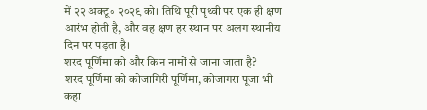में २२ अक्टू॰ २०२९ को। तिथि पूरी पृथ्वी पर एक ही क्षण आरंभ होती है, और वह क्षण हर स्थान पर अलग स्थानीय दिन पर पड़ता है।
शरद पूर्णिमा को और किन नामों से जाना जाता है?
शरद पूर्णिमा को कोजागिरी पूर्णिमा, कोजागरा पूजा भी कहा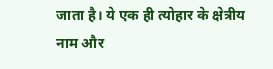जाता है। ये एक ही त्योहार के क्षेत्रीय नाम और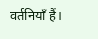वर्तनियाँ हैं।